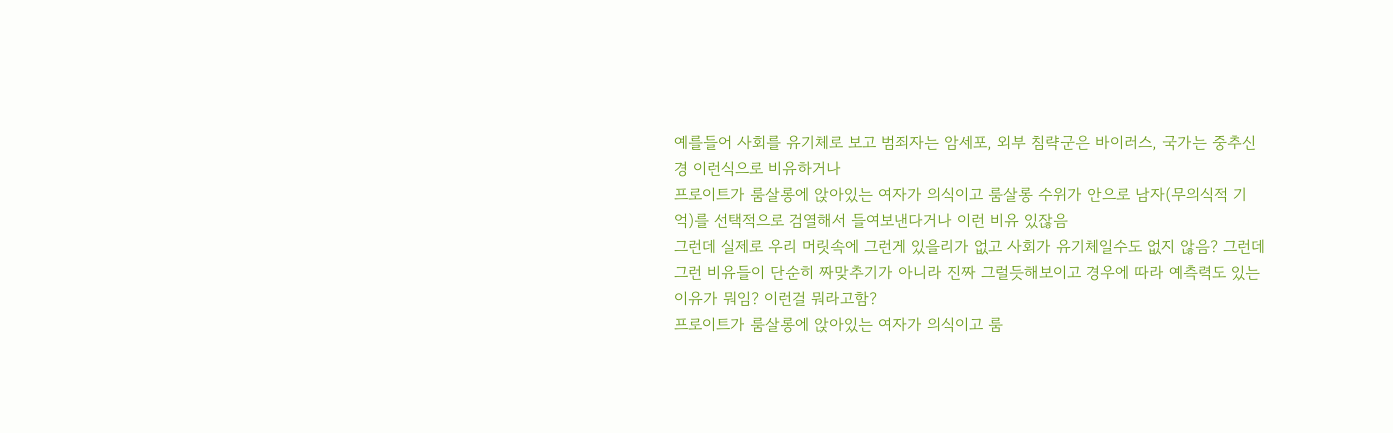예를들어 사회를 유기체로 보고 범죄자는 암세포, 외부 침략군은 바이러스, 국가는 중추신경 이런식으로 비유하거나
프로이트가 룸살롱에 앉아있는 여자가 의식이고 룸살롱 수위가 안으로 남자(무의식적 기억)를 선택적으로 검열해서 들여보낸다거나 이런 비유 있잖음
그런데 실제로 우리 머릿속에 그런게 있을리가 없고 사회가 유기체일수도 없지 않음? 그런데 그런 비유들이 단순히 짜맞추기가 아니라 진짜 그럴듯해보이고 경우에 따라 예측력도 있는 이유가 뭐임? 이런걸 뭐라고함?
프로이트가 룸살롱에 앉아있는 여자가 의식이고 룸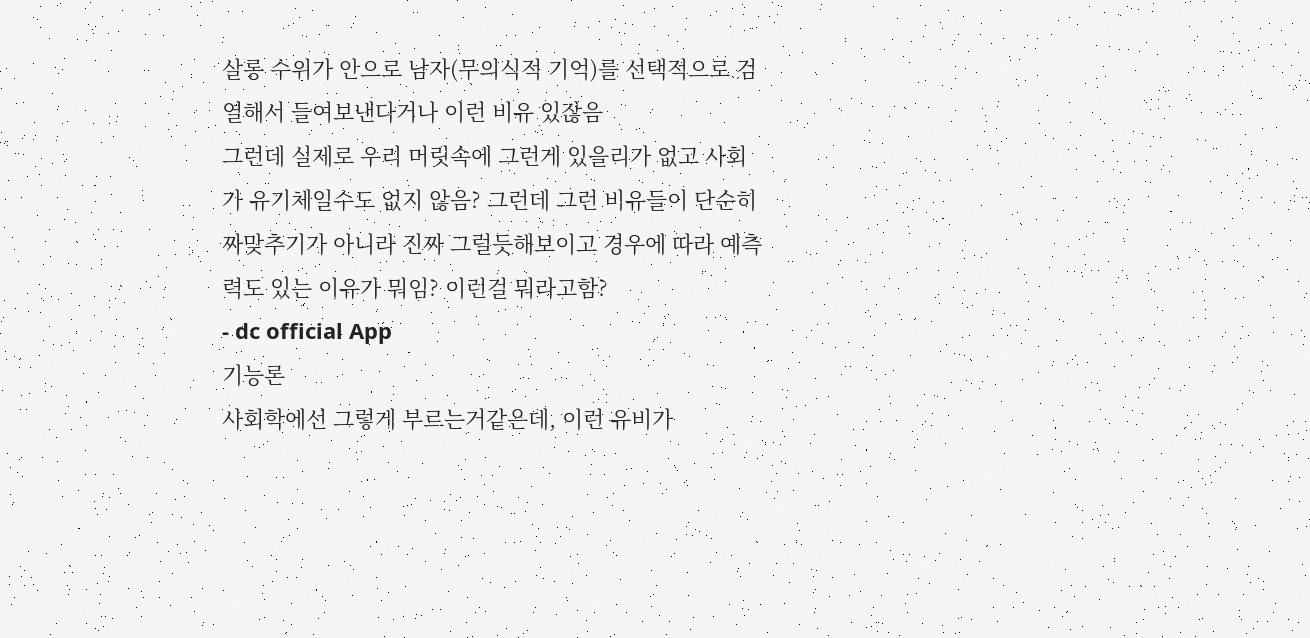살롱 수위가 안으로 남자(무의식적 기억)를 선택적으로 검열해서 들여보낸다거나 이런 비유 있잖음
그런데 실제로 우리 머릿속에 그런게 있을리가 없고 사회가 유기체일수도 없지 않음? 그런데 그런 비유들이 단순히 짜맞추기가 아니라 진짜 그럴듯해보이고 경우에 따라 예측력도 있는 이유가 뭐임? 이런걸 뭐라고함?
- dc official App
기능론
사회학에선 그렇게 부르는거같은데, 이런 유비가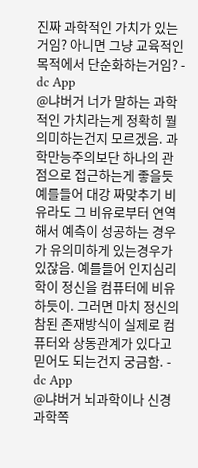진짜 과학적인 가치가 있는거임? 아니면 그냥 교육적인 목적에서 단순화하는거임? - dc App
@냐버거 너가 말하는 과학적인 가치라는게 정확히 뭘 의미하는건지 모르겠음. 과학만능주의보단 하나의 관점으로 접근하는게 좋을듯
예를들어 대강 짜맞추기 비유라도 그 비유로부터 연역해서 예측이 성공하는 경우가 유의미하게 있는경우가 있잖음. 예를들어 인지심리학이 정신을 컴퓨터에 비유하듯이. 그러면 마치 정신의 참된 존재방식이 실제로 컴퓨터와 상동관계가 있다고 믿어도 되는건지 궁금함. - dc App
@냐버거 뇌과학이나 신경과학쪽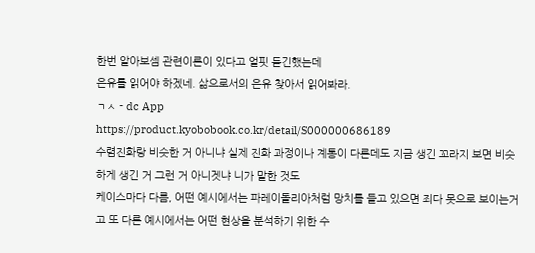한번 알아보셈 관련이론이 있다고 얼핏 듣긴했는데
은유를 읽어야 하겠네. 삶으로서의 은유 찾아서 읽어봐라.
ㄱㅅ - dc App
https://product.kyobobook.co.kr/detail/S000000686189
수렴진화랑 비슷한 거 아니냐 실제 진화 과정이나 계통이 다른데도 지금 생긴 꼬라지 보면 비슷하게 생긴 거 그런 거 아니겟냐 니가 말한 것도
케이스마다 다름, 어떤 예시에서는 파레이돌리아처럼 망치를 들고 있으면 죄다 못으로 보이는거고 또 다른 예시에서는 어떤 현상을 분석하기 위한 수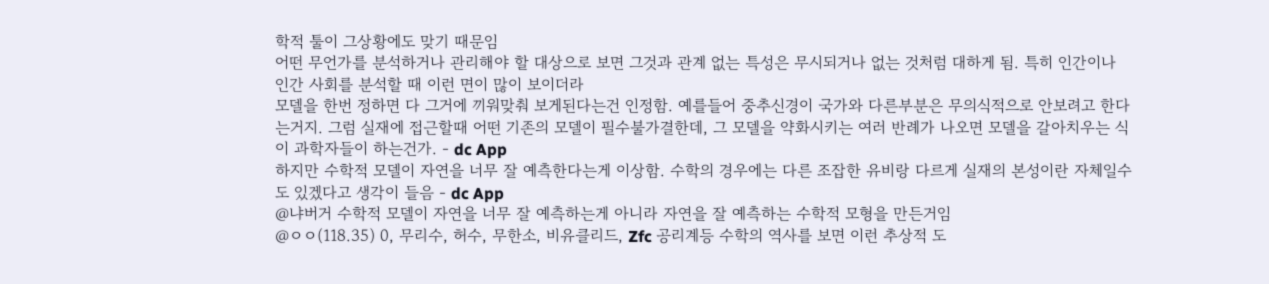학적 툴이 그상황에도 맞기 때문임
어떤 무언가를 분석하거나 관리해야 할 대상으로 보면 그것과 관계 없는 특성은 무시되거나 없는 것처럼 대하게 됨. 특히 인간이나 인간 사회를 분석할 때 이런 면이 많이 보이더라
모델을 한번 정하면 다 그거에 끼워맞춰 보게된다는건 인정함. 예를들어 중추신경이 국가와 다른부분은 무의식적으로 안보려고 한다는거지. 그럼 실재에 접근할때 어떤 기존의 모델이 필수불가결한데, 그 모델을 약화시키는 여러 반례가 나오면 모델을 갈아치우는 식이 과학자들이 하는건가. - dc App
하지만 수학적 모델이 자연을 너무 잘 예측한다는게 이상함. 수학의 경우에는 다른 조잡한 유비랑 다르게 실재의 본성이란 자체일수도 있겠다고 생각이 들음 - dc App
@냐버거 수학적 모델이 자연을 너무 잘 예측하는게 아니라 자연을 잘 예측하는 수학적 모형을 만든거임
@ㅇㅇ(118.35) 0, 무리수, 허수, 무한소, 비유클리드, Zfc 공리계등 수학의 역사를 보면 이런 추상적 도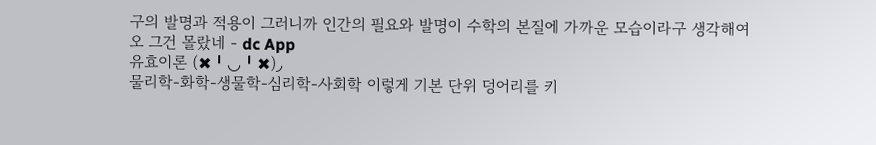구의 발명과 적용이 그러니까 인간의 필요와 발명이 수학의 본질에 가까운 모습이라구 생각해여
오 그건 몰랐네 - dc App
유효이론 (✖╹◡╹✖)◞
물리학-화학-생물학-심리학-사회학 이렇게 기본 단위 덩어리를 키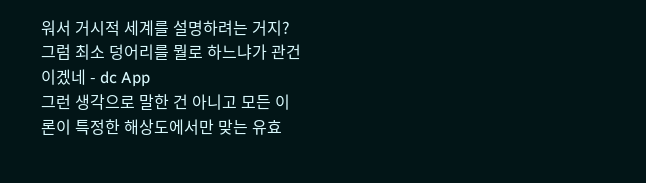워서 거시적 세계를 설명하려는 거지? 그럼 최소 덩어리를 뭘로 하느냐가 관건이겠네 - dc App
그런 생각으로 말한 건 아니고 모든 이론이 특정한 해상도에서만 맞는 유효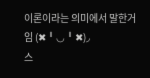이론이라는 의미에서 말한거임 (✖╹◡╹✖)◞
스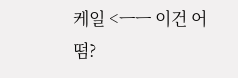케일 <ㅡㅡ 이건 어떰?